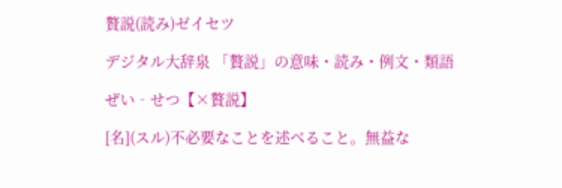贅説(読み)ゼイセツ

デジタル大辞泉 「贅説」の意味・読み・例文・類語

ぜい‐せつ【×贅説】

[名](スル)不必要なことを述べること。無益な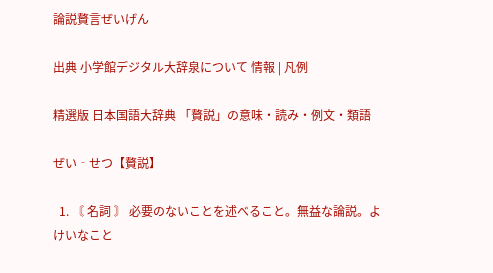論説贅言ぜいげん

出典 小学館デジタル大辞泉について 情報 | 凡例

精選版 日本国語大辞典 「贅説」の意味・読み・例文・類語

ぜい‐せつ【贅説】

  1. 〘 名詞 〙 必要のないことを述べること。無益な論説。よけいなこと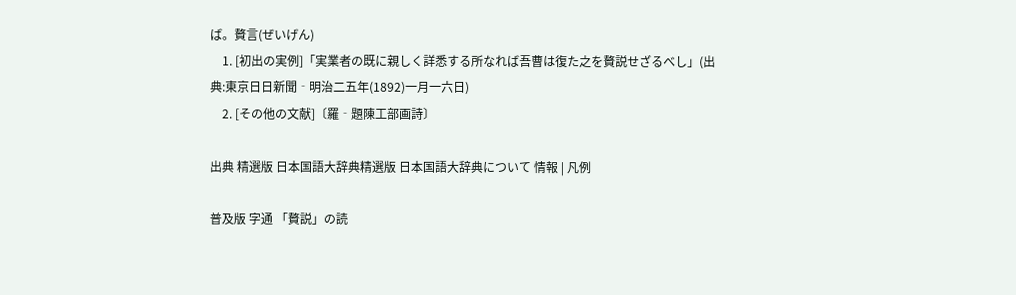ば。贅言(ぜいげん)
    1. [初出の実例]「実業者の既に親しく詳悉する所なれば吾曹は復た之を贅説せざるべし」(出典:東京日日新聞‐明治二五年(1892)一月一六日)
    2. [その他の文献]〔羅‐題陳工部画詩〕

出典 精選版 日本国語大辞典精選版 日本国語大辞典について 情報 | 凡例

普及版 字通 「贅説」の読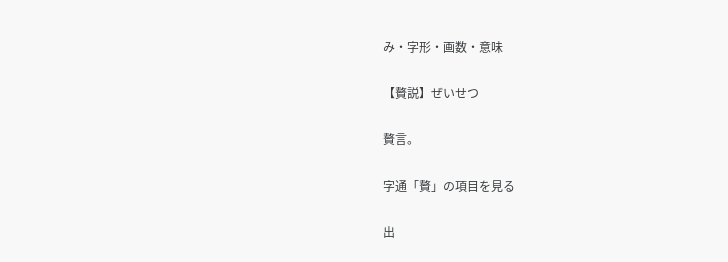み・字形・画数・意味

【贅説】ぜいせつ

贅言。

字通「贅」の項目を見る

出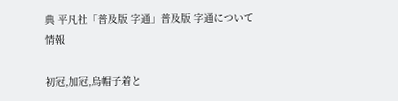典 平凡社「普及版 字通」普及版 字通について 情報

初冠,加冠,烏帽子着と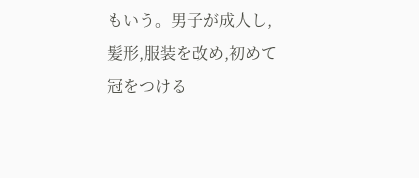もいう。男子が成人し,髪形,服装を改め,初めて冠をつける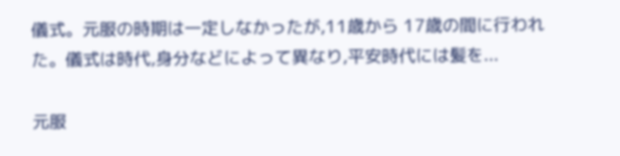儀式。元服の時期は一定しなかったが,11歳から 17歳の間に行われた。儀式は時代,身分などによって異なり,平安時代には髪を...

元服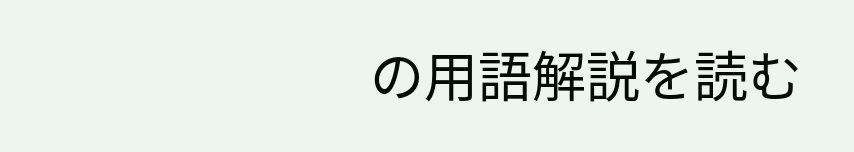の用語解説を読む